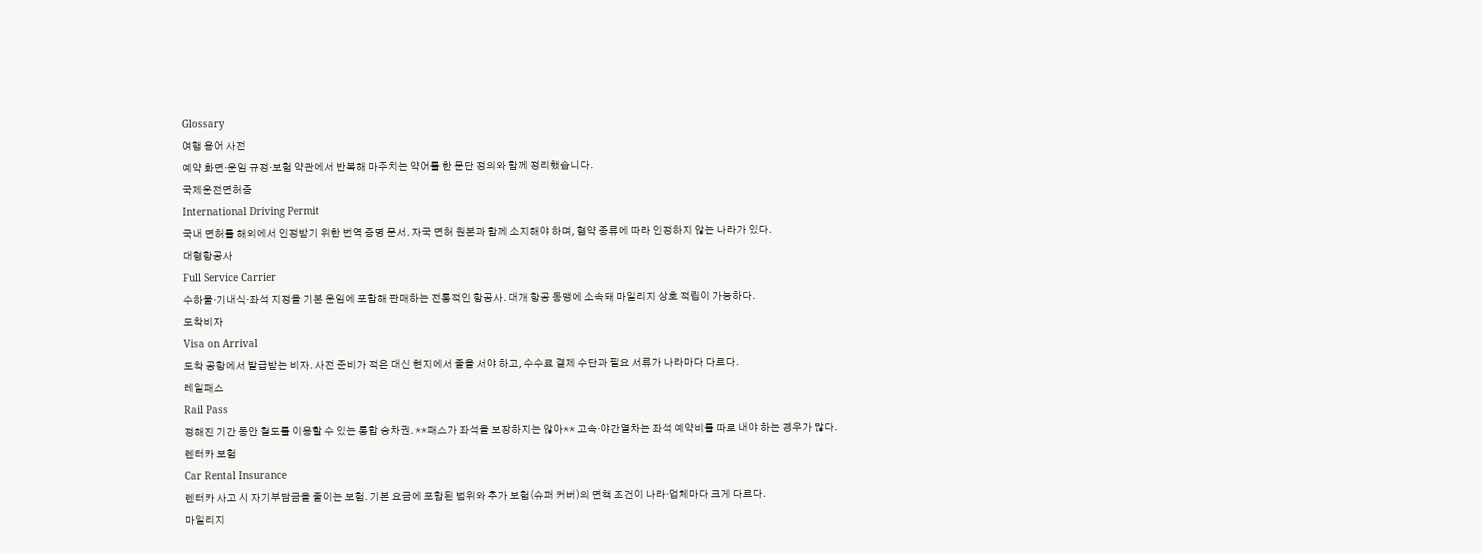Glossary
여행 용어 사전
예약 화면·운임 규정·보험 약관에서 반복해 마주치는 약어를 한 문단 정의와 함께 정리했습니다.
국제운전면허증
International Driving Permit
국내 면허를 해외에서 인정받기 위한 번역 증명 문서. 자국 면허 원본과 함께 소지해야 하며, 협약 종류에 따라 인정하지 않는 나라가 있다.
대형항공사
Full Service Carrier
수하물·기내식·좌석 지정을 기본 운임에 포함해 판매하는 전통적인 항공사. 대개 항공 동맹에 소속돼 마일리지 상호 적립이 가능하다.
도착비자
Visa on Arrival
도착 공항에서 발급받는 비자. 사전 준비가 적은 대신 현지에서 줄을 서야 하고, 수수료 결제 수단과 필요 서류가 나라마다 다르다.
레일패스
Rail Pass
정해진 기간 동안 철도를 이용할 수 있는 통합 승차권. **패스가 좌석을 보장하지는 않아** 고속·야간열차는 좌석 예약비를 따로 내야 하는 경우가 많다.
렌터카 보험
Car Rental Insurance
렌터카 사고 시 자기부담금을 줄이는 보험. 기본 요금에 포함된 범위와 추가 보험(슈퍼 커버)의 면책 조건이 나라·업체마다 크게 다르다.
마일리지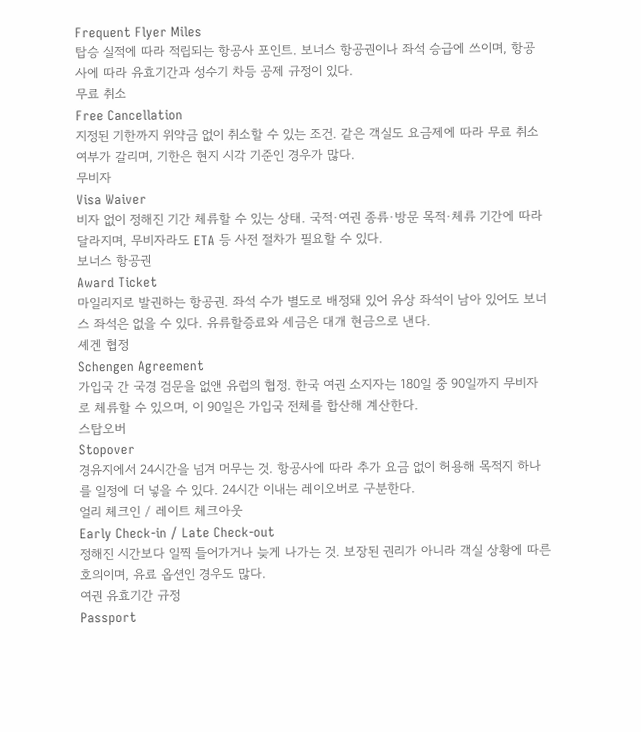Frequent Flyer Miles
탑승 실적에 따라 적립되는 항공사 포인트. 보너스 항공권이나 좌석 승급에 쓰이며, 항공사에 따라 유효기간과 성수기 차등 공제 규정이 있다.
무료 취소
Free Cancellation
지정된 기한까지 위약금 없이 취소할 수 있는 조건. 같은 객실도 요금제에 따라 무료 취소 여부가 갈리며, 기한은 현지 시각 기준인 경우가 많다.
무비자
Visa Waiver
비자 없이 정해진 기간 체류할 수 있는 상태. 국적·여권 종류·방문 목적·체류 기간에 따라 달라지며, 무비자라도 ETA 등 사전 절차가 필요할 수 있다.
보너스 항공권
Award Ticket
마일리지로 발권하는 항공권. 좌석 수가 별도로 배정돼 있어 유상 좌석이 남아 있어도 보너스 좌석은 없을 수 있다. 유류할증료와 세금은 대개 현금으로 낸다.
셰겐 협정
Schengen Agreement
가입국 간 국경 검문을 없앤 유럽의 협정. 한국 여권 소지자는 180일 중 90일까지 무비자로 체류할 수 있으며, 이 90일은 가입국 전체를 합산해 계산한다.
스탑오버
Stopover
경유지에서 24시간을 넘겨 머무는 것. 항공사에 따라 추가 요금 없이 허용해 목적지 하나를 일정에 더 넣을 수 있다. 24시간 이내는 레이오버로 구분한다.
얼리 체크인 / 레이트 체크아웃
Early Check-in / Late Check-out
정해진 시간보다 일찍 들어가거나 늦게 나가는 것. 보장된 권리가 아니라 객실 상황에 따른 호의이며, 유료 옵션인 경우도 많다.
여권 유효기간 규정
Passport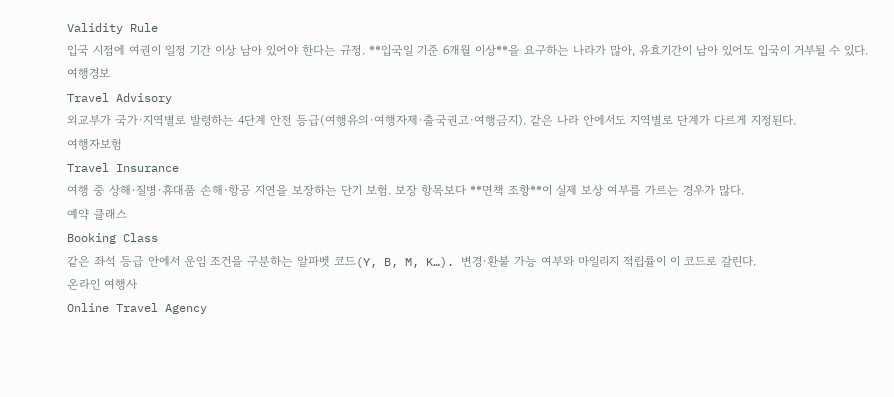Validity Rule
입국 시점에 여권이 일정 기간 이상 남아 있어야 한다는 규정. **입국일 기준 6개월 이상**을 요구하는 나라가 많아, 유효기간이 남아 있어도 입국이 거부될 수 있다.
여행경보
Travel Advisory
외교부가 국가·지역별로 발령하는 4단계 안전 등급(여행유의·여행자제·출국권고·여행금지). 같은 나라 안에서도 지역별로 단계가 다르게 지정된다.
여행자보험
Travel Insurance
여행 중 상해·질병·휴대품 손해·항공 지연을 보장하는 단기 보험. 보장 항목보다 **면책 조항**이 실제 보상 여부를 가르는 경우가 많다.
예약 클래스
Booking Class
같은 좌석 등급 안에서 운임 조건을 구분하는 알파벳 코드(Y, B, M, K…). 변경·환불 가능 여부와 마일리지 적립률이 이 코드로 갈린다.
온라인 여행사
Online Travel Agency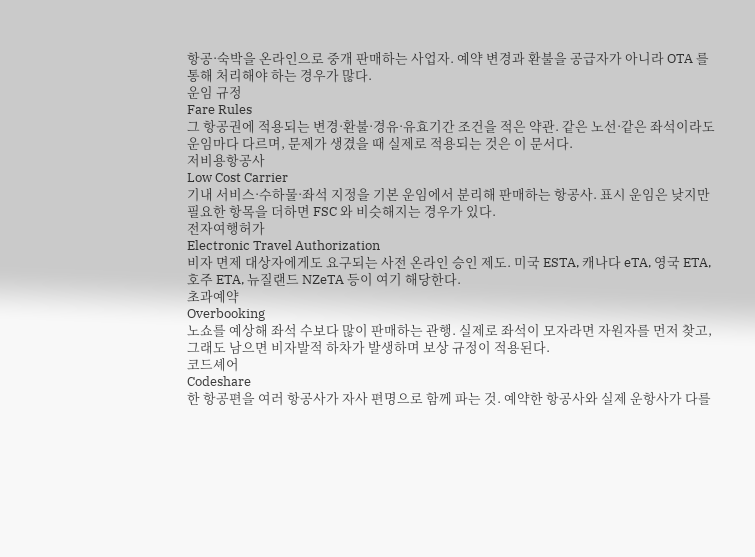항공·숙박을 온라인으로 중개 판매하는 사업자. 예약 변경과 환불을 공급자가 아니라 OTA 를 통해 처리해야 하는 경우가 많다.
운임 규정
Fare Rules
그 항공권에 적용되는 변경·환불·경유·유효기간 조건을 적은 약관. 같은 노선·같은 좌석이라도 운임마다 다르며, 문제가 생겼을 때 실제로 적용되는 것은 이 문서다.
저비용항공사
Low Cost Carrier
기내 서비스·수하물·좌석 지정을 기본 운임에서 분리해 판매하는 항공사. 표시 운임은 낮지만 필요한 항목을 더하면 FSC 와 비슷해지는 경우가 있다.
전자여행허가
Electronic Travel Authorization
비자 면제 대상자에게도 요구되는 사전 온라인 승인 제도. 미국 ESTA, 캐나다 eTA, 영국 ETA, 호주 ETA, 뉴질랜드 NZeTA 등이 여기 해당한다.
초과예약
Overbooking
노쇼를 예상해 좌석 수보다 많이 판매하는 관행. 실제로 좌석이 모자라면 자원자를 먼저 찾고, 그래도 남으면 비자발적 하차가 발생하며 보상 규정이 적용된다.
코드셰어
Codeshare
한 항공편을 여러 항공사가 자사 편명으로 함께 파는 것. 예약한 항공사와 실제 운항사가 다를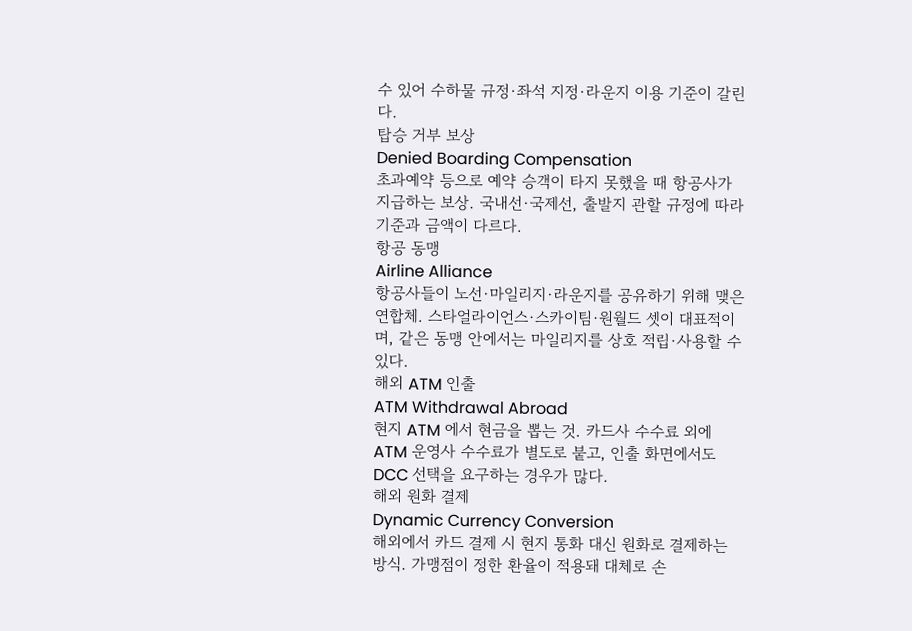수 있어 수하물 규정·좌석 지정·라운지 이용 기준이 갈린다.
탑승 거부 보상
Denied Boarding Compensation
초과예약 등으로 예약 승객이 타지 못했을 때 항공사가 지급하는 보상. 국내선·국제선, 출발지 관할 규정에 따라 기준과 금액이 다르다.
항공 동맹
Airline Alliance
항공사들이 노선·마일리지·라운지를 공유하기 위해 맺은 연합체. 스타얼라이언스·스카이팀·원월드 셋이 대표적이며, 같은 동맹 안에서는 마일리지를 상호 적립·사용할 수 있다.
해외 ATM 인출
ATM Withdrawal Abroad
현지 ATM 에서 현금을 뽑는 것. 카드사 수수료 외에 ATM 운영사 수수료가 별도로 붙고, 인출 화면에서도 DCC 선택을 요구하는 경우가 많다.
해외 원화 결제
Dynamic Currency Conversion
해외에서 카드 결제 시 현지 통화 대신 원화로 결제하는 방식. 가맹점이 정한 환율이 적용돼 대체로 손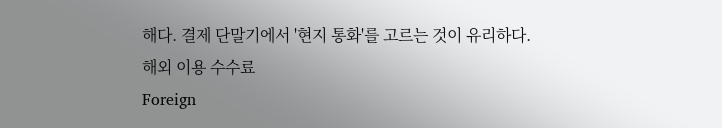해다. 결제 단말기에서 '현지 통화'를 고르는 것이 유리하다.
해외 이용 수수료
Foreign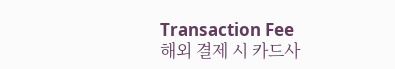Transaction Fee
해외 결제 시 카드사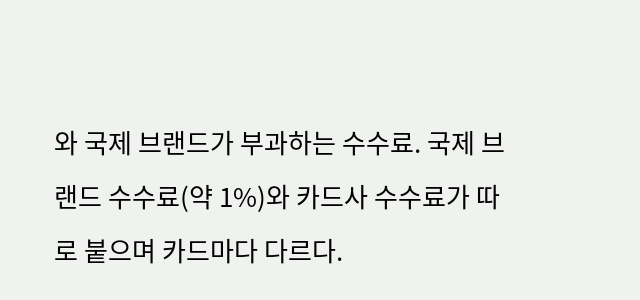와 국제 브랜드가 부과하는 수수료. 국제 브랜드 수수료(약 1%)와 카드사 수수료가 따로 붙으며 카드마다 다르다.